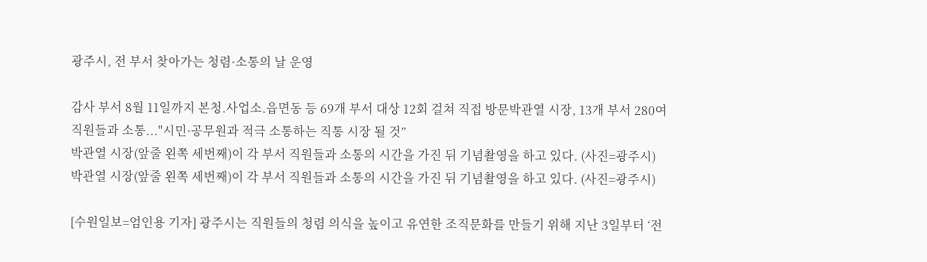광주시, 전 부서 찾아가는 청렴·소통의 날 운영

감사 부서 8월 11일까지 본청.사업소.읍면동 등 69개 부서 대상 12회 걸쳐 직접 방문박관열 시장, 13개 부서 280여 직원들과 소통..."시민·공무원과 적극 소통하는 직통 시장 될 것”
박관열 시장(앞줄 왼쪽 세번째)이 각 부서 직원들과 소통의 시간을 가진 뒤 기념촬영을 하고 있다. (사진=광주시)
박관열 시장(앞줄 왼쪽 세번째)이 각 부서 직원들과 소통의 시간을 가진 뒤 기념촬영을 하고 있다. (사진=광주시)

[수원일보=엄인용 기자] 광주시는 직원들의 청렴 의식을 높이고 유연한 조직문화를 만들기 위해 지난 3일부터 ‘전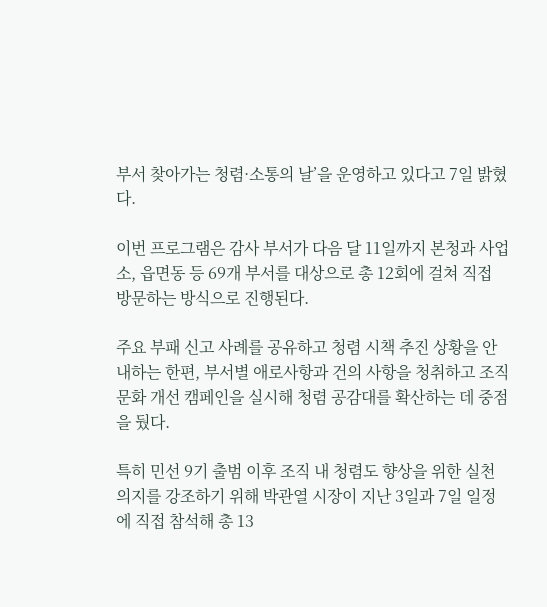부서 찾아가는 청렴·소통의 날’을 운영하고 있다고 7일 밝혔다.

이번 프로그램은 감사 부서가 다음 달 11일까지 본청과 사업소, 읍면동 등 69개 부서를 대상으로 총 12회에 걸쳐 직접 방문하는 방식으로 진행된다.

주요 부패 신고 사례를 공유하고 청렴 시책 추진 상황을 안내하는 한편, 부서별 애로사항과 건의 사항을 청취하고 조직문화 개선 캠페인을 실시해 청렴 공감대를 확산하는 데 중점을 뒀다.

특히 민선 9기 출범 이후 조직 내 청렴도 향상을 위한 실천 의지를 강조하기 위해 박관열 시장이 지난 3일과 7일 일정에 직접 참석해 총 13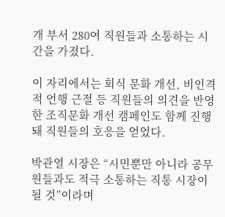개 부서 280여 직원들과 소통하는 시간을 가졌다.

이 자리에서는 회식 문화 개선, 비인격적 언행 근절 등 직원들의 의견을 반영한 조직문화 개선 캠페인도 함께 진행돼 직원들의 호응을 얻었다.

박관열 시장은 “시민뿐만 아니라 공무원들과도 적극 소통하는 직통 시장이 될 것”이라며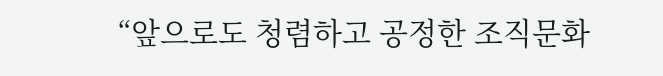“앞으로도 청렴하고 공정한 조직문화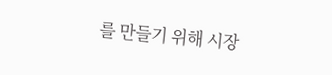를 만들기 위해 시장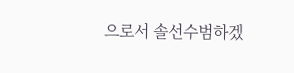으로서 솔선수범하겠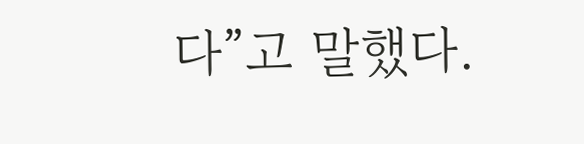다”고 말했다.